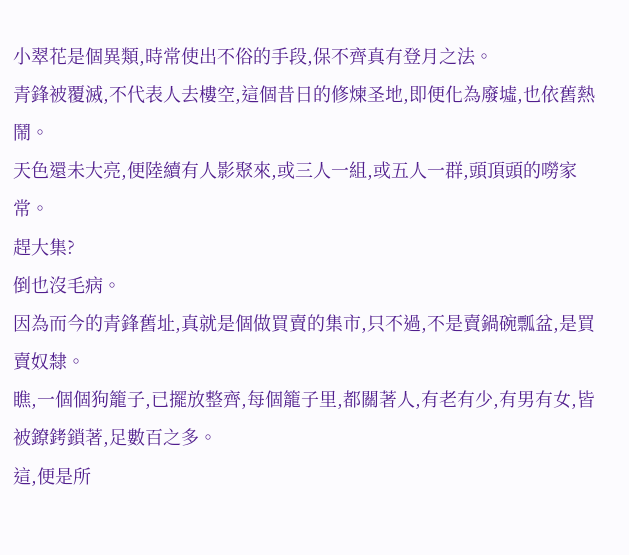小翠花是個異類,時常使出不俗的手段,保不齊真有登月之法。
青鋒被覆滅,不代表人去樓空,這個昔日的修煉圣地,即便化為廢墟,也依舊熱鬧。
天色還未大亮,便陸續有人影聚來,或三人一組,或五人一群,頭頂頭的嘮家常。
趕大集?
倒也沒毛病。
因為而今的青鋒舊址,真就是個做買賣的集市,只不過,不是賣鍋碗瓢盆,是買賣奴隸。
瞧,一個個狗籠子,已擺放整齊,每個籠子里,都關著人,有老有少,有男有女,皆被鐐銬鎖著,足數百之多。
這,便是所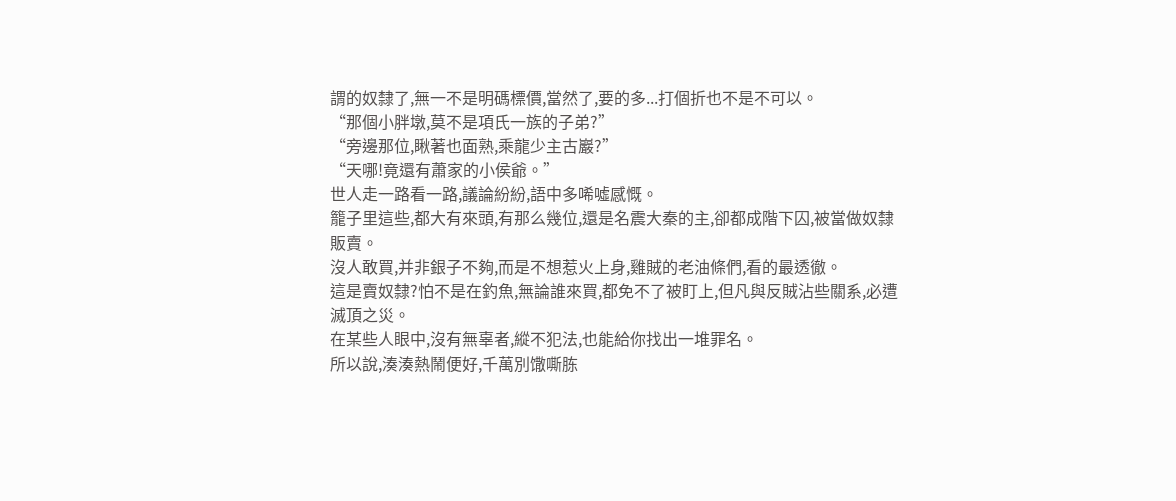謂的奴隸了,無一不是明碼標價,當然了,要的多...打個折也不是不可以。
“那個小胖墩,莫不是項氏一族的子弟?”
“旁邊那位,瞅著也面熟,乘龍少主古巖?”
“天哪!竟還有蕭家的小侯爺。”
世人走一路看一路,議論紛紛,語中多唏噓感慨。
籠子里這些,都大有來頭,有那么幾位,還是名震大秦的主,卻都成階下囚,被當做奴隸販賣。
沒人敢買,并非銀子不夠,而是不想惹火上身,雞賊的老油條們,看的最透徹。
這是賣奴隸?怕不是在釣魚,無論誰來買,都免不了被盯上,但凡與反賊沾些關系,必遭滅頂之災。
在某些人眼中,沒有無辜者,縱不犯法,也能給你找出一堆罪名。
所以說,湊湊熱鬧便好,千萬別馓嘶胨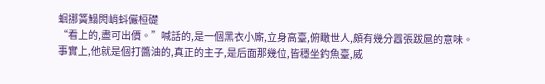蛔挪簧鰨閌峭蚪儼桓礎
“看上的,盡可出價。”喊話的,是一個黑衣小廝,立身高臺,俯瞰世人,頗有幾分囂張跋扈的意味。
事實上,他就是個打醬油的,真正的主子,是后面那幾位,皆穩坐釣魚臺,威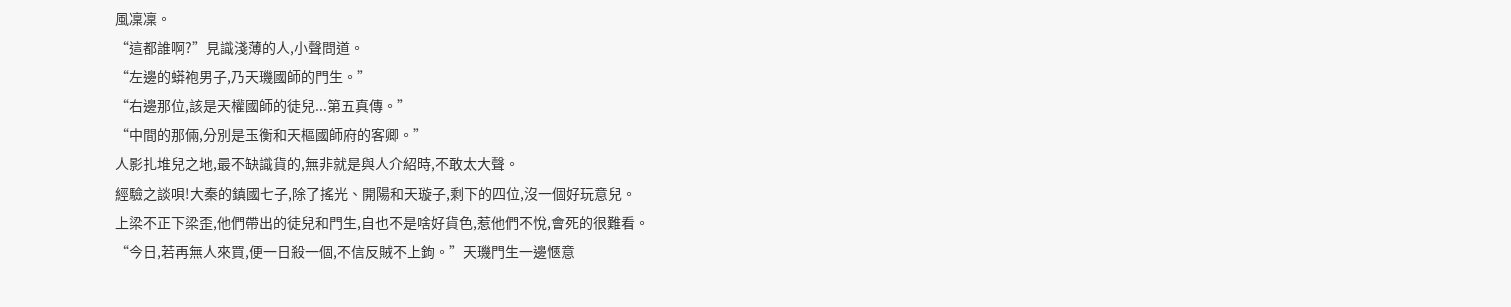風凜凜。
“這都誰啊?”見識淺薄的人,小聲問道。
“左邊的蟒袍男子,乃天璣國師的門生。”
“右邊那位,該是天權國師的徒兒...第五真傳。”
“中間的那倆,分別是玉衡和天樞國師府的客卿。”
人影扎堆兒之地,最不缺識貨的,無非就是與人介紹時,不敢太大聲。
經驗之談唄!大秦的鎮國七子,除了搖光、開陽和天璇子,剩下的四位,沒一個好玩意兒。
上梁不正下梁歪,他們帶出的徒兒和門生,自也不是啥好貨色,惹他們不悅,會死的很難看。
“今日,若再無人來買,便一日殺一個,不信反賊不上鉤。”天璣門生一邊愜意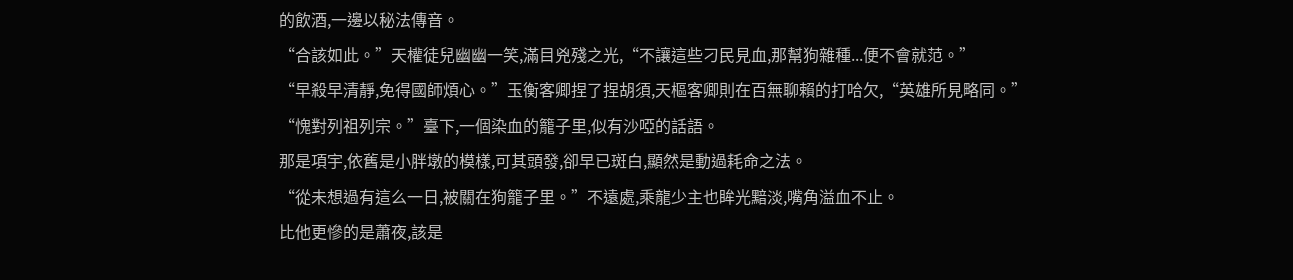的飲酒,一邊以秘法傳音。
“合該如此。”天權徒兒幽幽一笑,滿目兇殘之光,“不讓這些刁民見血,那幫狗雜種...便不會就范。”
“早殺早清靜,免得國師煩心。”玉衡客卿捏了捏胡須,天樞客卿則在百無聊賴的打哈欠,“英雄所見略同。”
“愧對列祖列宗。”臺下,一個染血的籠子里,似有沙啞的話語。
那是項宇,依舊是小胖墩的模樣,可其頭發,卻早已斑白,顯然是動過耗命之法。
“從未想過有這么一日,被關在狗籠子里。”不遠處,乘龍少主也眸光黯淡,嘴角溢血不止。
比他更慘的是蕭夜,該是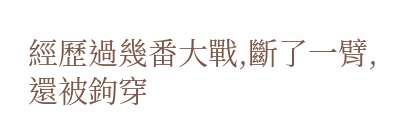經歷過幾番大戰,斷了一臂,還被鉤穿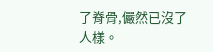了脊骨,儼然已沒了人樣。